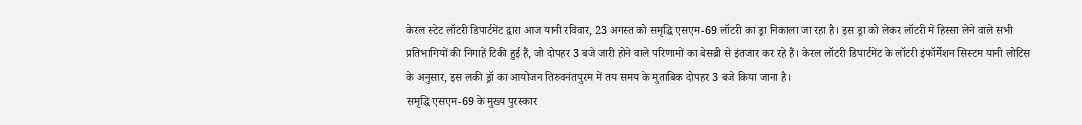केरल स्टेट लॉटरी डिपार्टमेंट द्वारा आज यानी रविवार, 23 अगस्त को समृद्धि एसएम-69 लॉटरी का ड्रा निकाला जा रहा है। इस ड्रा को लेकर लॉटरी में हिस्सा लेने वाले सभी प्रतिभागियों की निगाहें टिकी हुई हैं, जो दोपहर 3 बजे जारी होने वाले परिणामों का बेसब्री से इंतजार कर रहे हैं। केरल लॉटरी डिपार्टमेंट के लॉटरी इंफॉर्मेशन सिस्टम यानी लोटिस के अनुसार, इस लकी ड्रॉ का आयोजन तिरुवनंतपुरम में तय समय के मुताबिक दोपहर 3 बजे किया जाना है।
समृद्धि एसएम-69 के मुख्य पुरस्कार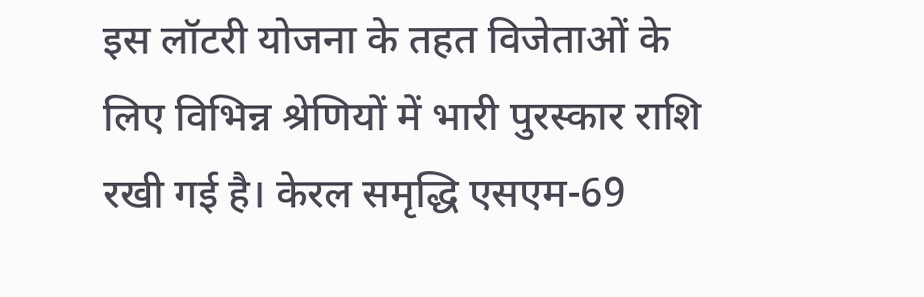इस लॉटरी योजना के तहत विजेताओं के लिए विभिन्न श्रेणियों में भारी पुरस्कार राशि रखी गई है। केरल समृद्धि एसएम-69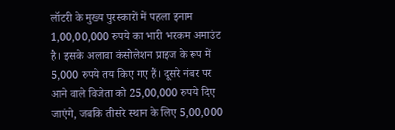लॉटरी के मुख्य पुरस्कारों में पहला इनाम 1,00,00,000 रुपये का भारी भरकम अमाउंट है। इसके अलावा कंसोलेशन प्राइज के रूप में 5,000 रुपये तय किए गए हैं। दूसरे नंबर पर आने वाले विजेता को 25,00,000 रुपये दिए जाएंगे, जबकि तीसरे स्थान के लिए 5,00,000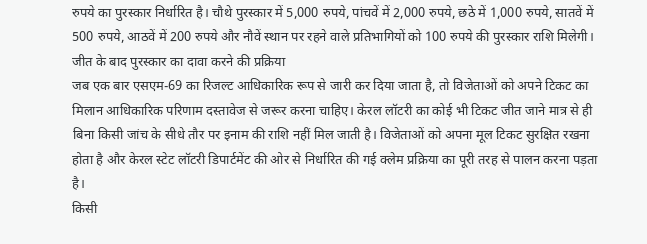रुपये का पुरस्कार निर्धारित है। चौथे पुरस्कार में 5,000 रुपये, पांचवें में 2,000 रुपये, छठे में 1,000 रुपये, सातवें में 500 रुपये, आठवें में 200 रुपये और नौवें स्थान पर रहने वाले प्रतिभागियों को 100 रुपये की पुरस्कार राशि मिलेगी।
जीत के बाद पुरस्कार का दावा करने की प्रक्रिया
जब एक बार एसएम-69 का रिजल्ट आधिकारिक रूप से जारी कर दिया जाता है, तो विजेताओं को अपने टिकट का मिलान आधिकारिक परिणाम दस्तावेज से जरूर करना चाहिए। केरल लॉटरी का कोई भी टिकट जीत जाने मात्र से ही बिना किसी जांच के सीधे तौर पर इनाम की राशि नहीं मिल जाती है। विजेताओं को अपना मूल टिकट सुरक्षित रखना होता है और केरल स्टेट लॉटरी डिपार्टमेंट की ओर से निर्धारित की गई क्लेम प्रक्रिया का पूरी तरह से पालन करना पड़ता है।
किसी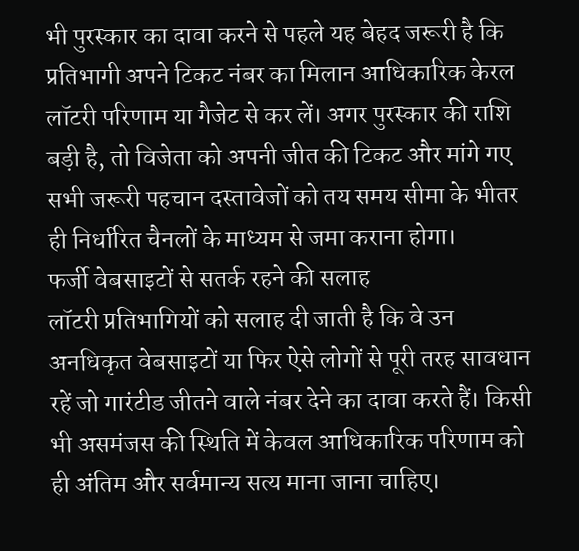भी पुरस्कार का दावा करने से पहले यह बेहद जरूरी है कि प्रतिभागी अपने टिकट नंबर का मिलान आधिकारिक केरल लॉटरी परिणाम या गैजेट से कर लें। अगर पुरस्कार की राशि बड़ी है, तो विजेता को अपनी जीत की टिकट और मांगे गए सभी जरूरी पहचान दस्तावेजों को तय समय सीमा के भीतर ही निर्धारित चैनलों के माध्यम से जमा कराना होगा।
फर्जी वेबसाइटों से सतर्क रहने की सलाह
लॉटरी प्रतिभागियों को सलाह दी जाती है कि वे उन अनधिकृत वेबसाइटों या फिर ऐसे लोगों से पूरी तरह सावधान रहें जो गारंटीड जीतने वाले नंबर देने का दावा करते हैं। किसी भी असमंजस की स्थिति में केवल आधिकारिक परिणाम को ही अंतिम और सर्वमान्य सत्य माना जाना चाहिए।